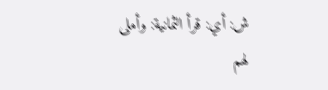ش: أي: قرأ الثمانية: وأملى لهم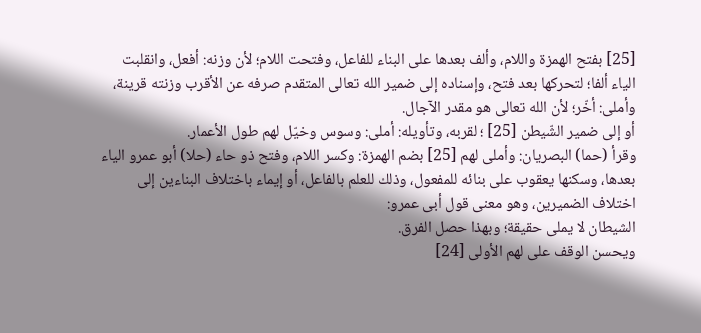[25] بفتح الهمزة واللام، وألف بعدها على البناء للفاعل، وفتحت اللام؛ لأن وزنه: أفعل، وانقلبت الياء ألفا؛ لتحركها بعد فتح، وإسناده إلى ضمير الله تعالى المتقدم صرفه عن الأقرب وزنته قرينة، وأملى: أخّر؛ لأن الله تعالى هو مقدر الآجال.
أو إلى ضمير الشّيطن [25] ؛ لقربه، وتأويله: أملى: وسوس وخيّل لهم طول الأعمار.
وقرأ (حما) البصريان: وأملى لهم [25] بضم الهمزة: وكسر اللام، وفتح ذو حاء (حلا) أبو عمرو الياء بعدها، وسكنها يعقوب على بنائه للمفعول، وذلك للعلم بالفاعل، أو إيماء باختلاف البناءين إلى اختلاف الضميرين، وهو معنى قول أبى عمرو:
الشيطان لا يملى حقيقة؛ وبهذا حصل الفرق.
ويحسن الوقف على لهم الأولى [24]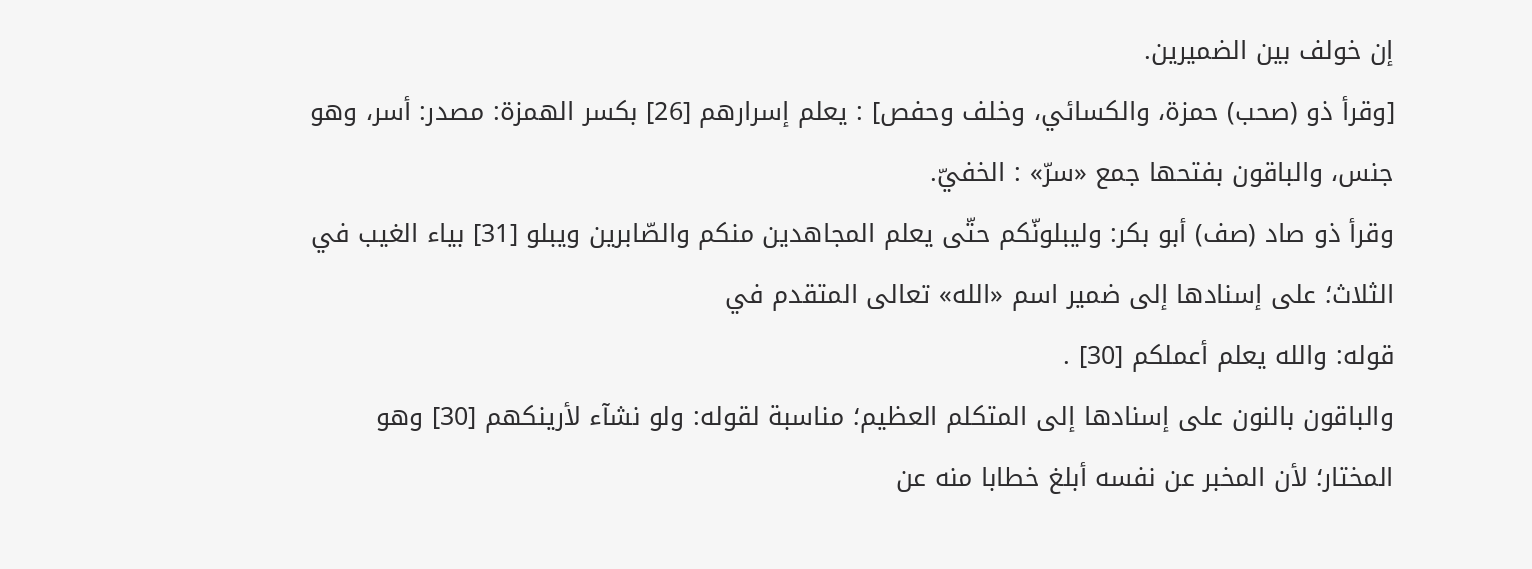إن خولف بين الضميرين.
[وقرأ ذو (صحب) حمزة، والكسائي، وخلف وحفص] : يعلم إسرارهم [26] بكسر الهمزة: مصدر: أسر، وهو جنس، والباقون بفتحها جمع «سرّ» : الخفيّ.
وقرأ ذو صاد (صف) أبو بكر: وليبلونّكم حتّى يعلم المجاهدين منكم والصّابرين ويبلو [31] بياء الغيب في الثلاث؛ على إسنادها إلى ضمير اسم «الله» تعالى المتقدم في
قوله: والله يعلم أعملكم [30] .
والباقون بالنون على إسنادها إلى المتكلم العظيم؛ مناسبة لقوله: ولو نشآء لأرينكهم [30] وهو المختار؛ لأن المخبر عن نفسه أبلغ خطابا منه عن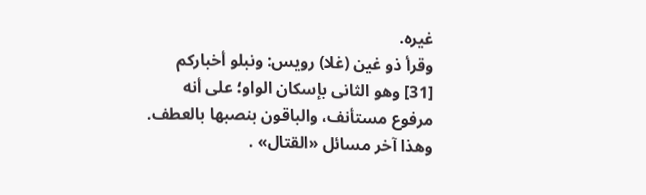غيره.
وقرأ ذو غين (غلا) رويس: ونبلو أخباركم [31] وهو الثانى بإسكان الواو؛ على أنه مرفوع مستأنف، والباقون بنصبها بالعطف.
وهذا آخر مسائل «القتال» .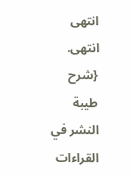انتهى انتهى. {شرح طيبة النشر في القراءات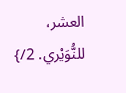العشر، للنُّوَيْري. 2/}